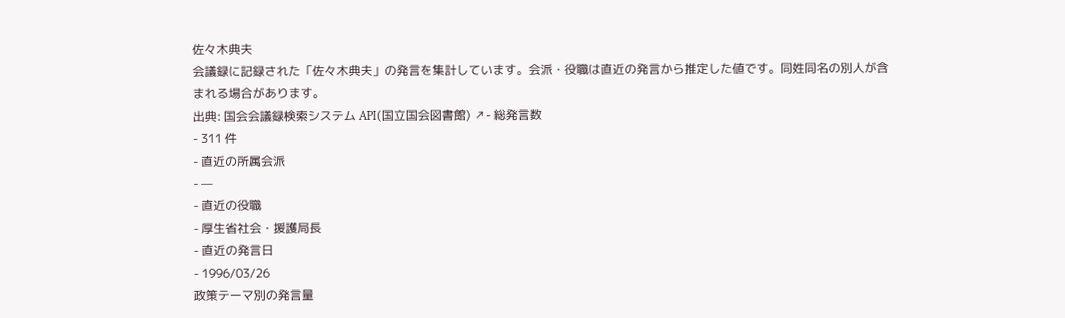佐々木典夫
会議録に記録された「佐々木典夫」の発言を集計しています。会派・役職は直近の発言から推定した値です。同姓同名の別人が含まれる場合があります。
出典: 国会会議録検索システム API(国立国会図書館) ↗- 総発言数
- 311 件
- 直近の所属会派
- —
- 直近の役職
- 厚生省社会・援護局長
- 直近の発言日
- 1996/03/26
政策テーマ別の発言量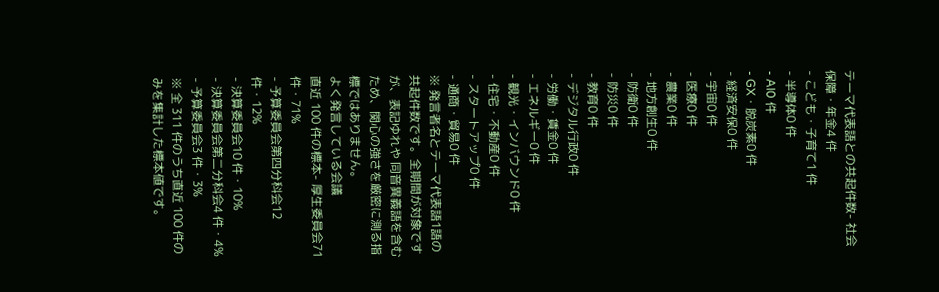テーマ代表語との共起件数- 社会保障・年金4 件
- こども・子育て1 件
- 半導体0 件
- AI0 件
- GX・脱炭素0 件
- 経済安保0 件
- 宇宙0 件
- 医療0 件
- 農業0 件
- 地方創生0 件
- 防衛0 件
- 防災0 件
- 教育0 件
- デジタル行政0 件
- 労働・賃金0 件
- エネルギー0 件
- 観光・インバウンド0 件
- 住宅・不動産0 件
- スタートアップ0 件
- 通商・貿易0 件
※ 発言者名とテーマ代表語1語の共起件数です。全期間が対象ですが、表記ゆれや 同音異義語を含むため、関心の強さを厳密に測る指標ではありません。
よく発言している会議
直近 100 件の標本- 厚生委員会71 件・71%
- 予算委員会第四分科会12 件・12%
- 決算委員会10 件・10%
- 決算委員会第二分科会4 件・4%
- 予算委員会3 件・3%
※ 全 311 件のうち直近 100 件のみを集計した標本値です。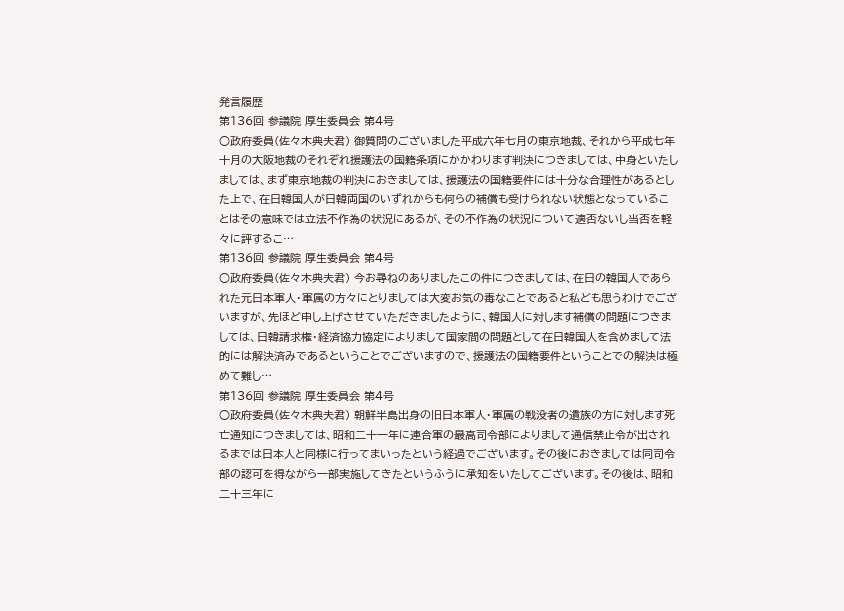発言履歴
第136回 参議院 厚生委員会 第4号
○政府委員(佐々木典夫君) 御質問のございました平成六年七月の東京地裁、それから平成七年十月の大阪地裁のそれぞれ援護法の国籍条項にかかわります判決につきましては、中身といたしましては、まず東京地裁の判決におきましては、援護法の国籍要件には十分な合理性があるとした上で、在日韓国人が日韓両国のいずれからも何らの補償も受けられない状態となっていることはその意味では立法不作為の状況にあるが、その不作為の状況について適否ないし当否を軽々に評するこ…
第136回 参議院 厚生委員会 第4号
○政府委員(佐々木典夫君) 今お尋ねのありましたこの件につきましては、在日の韓国人であられた元日本軍人・軍属の方々にとりましては大変お気の毒なことであると私ども思うわけでございますが、先ほど申し上げさせていただきましたように、韓国人に対します補償の問題につきましては、日韓請求権・経済協力協定によりまして国家間の問題として在日韓国人を含めまして法的には解決済みであるということでございますので、援護法の国籍要件ということでの解決は極めて難し…
第136回 参議院 厚生委員会 第4号
○政府委員(佐々木典夫君) 朝鮮半島出身の旧日本軍人・軍属の戦没者の遺族の方に対します死亡通知につきましては、昭和二十一年に連合軍の最高司令部によりまして通信禁止令が出されるまでは日本人と同様に行ってまいったという経過でございます。その後におきましては同司令部の認可を得ながら一部実施してきたというふうに承知をいたしてございます。その後は、昭和二十三年に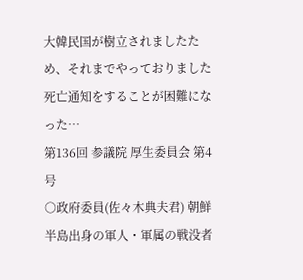大韓民国が樹立されましたため、それまでやっておりました死亡通知をすることが困難になった…
第136回 参議院 厚生委員会 第4号
○政府委員(佐々木典夫君) 朝鮮半島出身の軍人・軍属の戦没者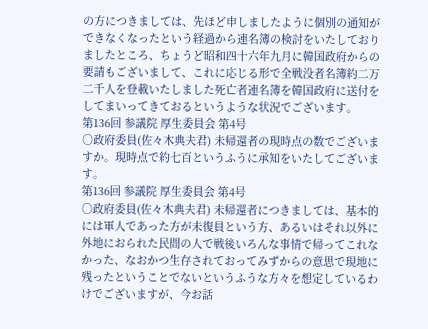の方につきましては、先ほど申しましたように個別の通知ができなくなったという経過から連名簿の検討をいたしておりましたところ、ちょうど昭和四十六年九月に韓国政府からの要請もございまして、これに応じる形で全戦没者名簿約二万二千人を登載いたしました死亡者連名簿を韓国政府に送付をしてまいってきておるというような状況でございます。
第136回 参議院 厚生委員会 第4号
○政府委員(佐々木典夫君) 未帰還者の現時点の数でございますか。現時点で約七百というふうに承知をいたしてございます。
第136回 参議院 厚生委員会 第4号
○政府委員(佐々木典夫君) 未帰還者につきましては、基本的には軍人であった方が未復員という方、あるいはそれ以外に外地におられた民間の人で戦後いろんな事情で帰ってこれなかった、なおかつ生存されておってみずからの意思で現地に残ったということでないというふうな方々を想定しているわけでございますが、今お話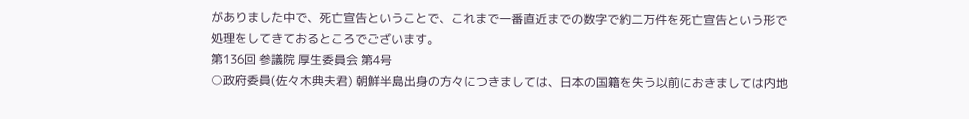がありました中で、死亡宣告ということで、これまで一番直近までの数字で約二万件を死亡宣告という形で処理をしてきておるところでございます。
第136回 参議院 厚生委員会 第4号
○政府委員(佐々木典夫君) 朝鮮半島出身の方々につきましては、日本の国籍を失う以前におきましては内地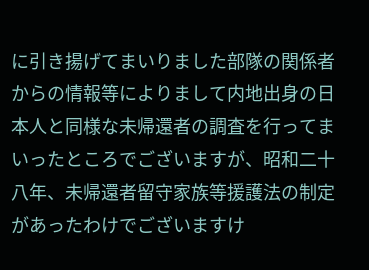に引き揚げてまいりました部隊の関係者からの情報等によりまして内地出身の日本人と同様な未帰還者の調査を行ってまいったところでございますが、昭和二十八年、未帰還者留守家族等援護法の制定があったわけでございますけ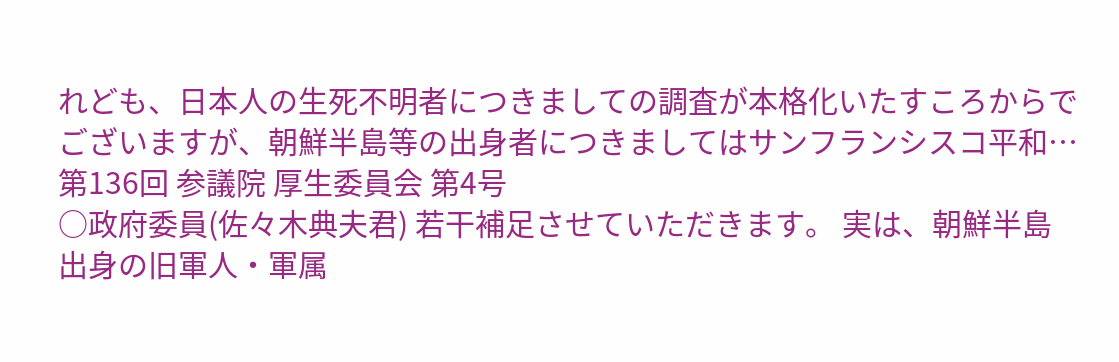れども、日本人の生死不明者につきましての調査が本格化いたすころからでございますが、朝鮮半島等の出身者につきましてはサンフランシスコ平和…
第136回 参議院 厚生委員会 第4号
○政府委員(佐々木典夫君) 若干補足させていただきます。 実は、朝鮮半島出身の旧軍人・軍属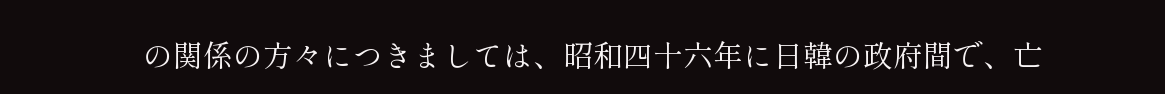の関係の方々につきましては、昭和四十六年に日韓の政府間で、亡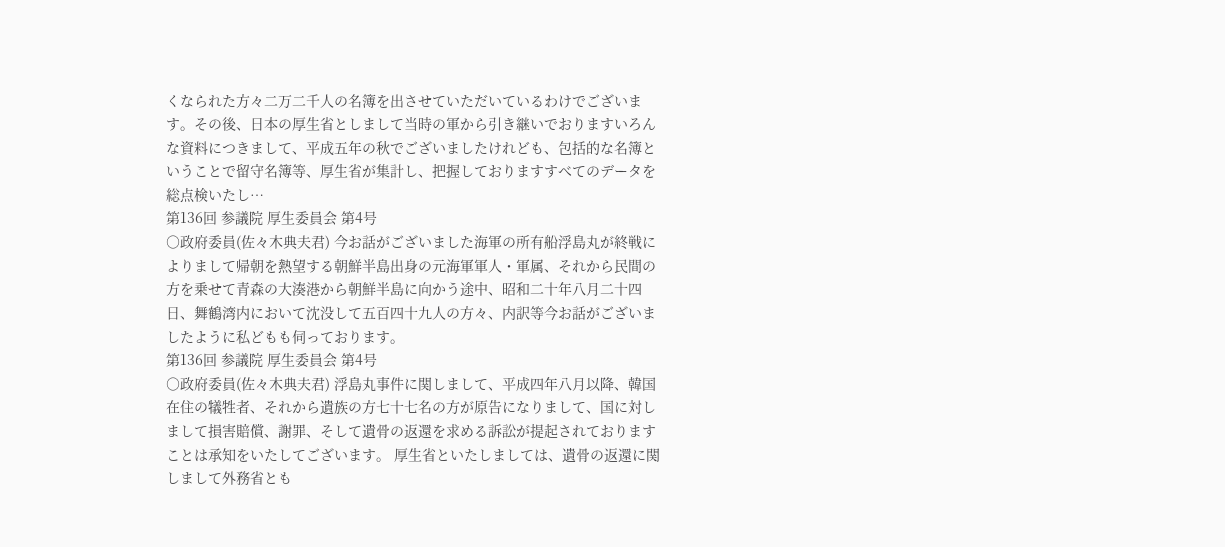くなられた方々二万二千人の名簿を出させていただいているわけでございます。その後、日本の厚生省としまして当時の軍から引き継いでおりますいろんな資料につきまして、平成五年の秋でございましたけれども、包括的な名簿ということで留守名簿等、厚生省が集計し、把握しておりますすべてのデータを総点検いたし…
第136回 参議院 厚生委員会 第4号
○政府委員(佐々木典夫君) 今お話がございました海軍の所有船浮島丸が終戦によりまして帰朝を熱望する朝鮮半島出身の元海軍軍人・軍属、それから民間の方を乗せて青森の大湊港から朝鮮半島に向かう途中、昭和二十年八月二十四日、舞鶴湾内において沈没して五百四十九人の方々、内訳等今お話がございましたように私どもも伺っております。
第136回 参議院 厚生委員会 第4号
○政府委員(佐々木典夫君) 浮島丸事件に関しまして、平成四年八月以降、韓国在住の犠牲者、それから遺族の方七十七名の方が原告になりまして、国に対しまして損害賠償、謝罪、そして遺骨の返還を求める訴訟が提起されておりますことは承知をいたしてございます。 厚生省といたしましては、遺骨の返還に関しまして外務省とも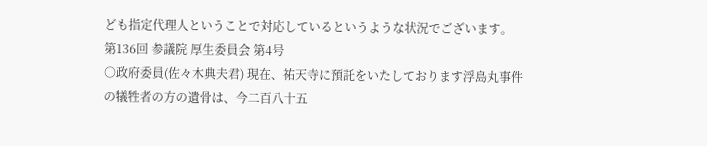ども指定代理人ということで対応しているというような状況でございます。
第136回 参議院 厚生委員会 第4号
○政府委員(佐々木典夫君) 現在、祐天寺に預託をいたしております浮島丸事件の犠牲者の方の遺骨は、今二百八十五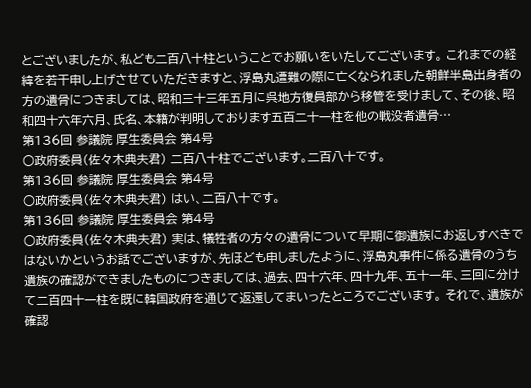とございましたが、私ども二百八十柱ということでお願いをいたしてございます。 これまでの経緯を若干申し上げさせていただきますと、浮島丸遭難の際に亡くなられました朝鮮半島出身者の方の遺骨につきましては、昭和三十三年五月に呉地方復員部から移管を受けまして、その後、昭和四十六年六月、氏名、本籍が判明しております五百二十一柱を他の戦没者遺骨…
第136回 参議院 厚生委員会 第4号
○政府委員(佐々木典夫君) 二百八十柱でございます。二百八十です。
第136回 参議院 厚生委員会 第4号
○政府委員(佐々木典夫君) はい、二百八十です。
第136回 参議院 厚生委員会 第4号
○政府委員(佐々木典夫君) 実は、犠牲者の方々の遺骨について早期に御遺族にお返しすべきではないかというお話でございますが、先ほども申しましたように、浮島丸事件に係る遺骨のうち遺族の確認ができましたものにつきましては、過去、四十六年、四十九年、五十一年、三回に分けて二百四十一柱を既に韓国政府を通じて返還してまいったところでございます。 それで、遺族が確認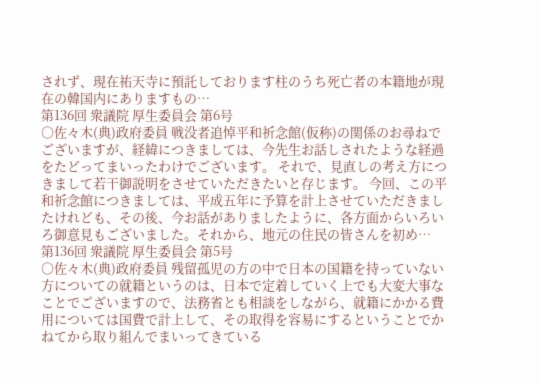されず、現在祐天寺に預託しております柱のうち死亡者の本籍地が現在の韓国内にありますもの…
第136回 衆議院 厚生委員会 第6号
○佐々木(典)政府委員 戦没者追悼平和祈念館(仮称)の関係のお尋ねでございますが、経緯につきましては、今先生お話しされたような経過をたどってまいったわけでございます。 それで、見直しの考え方につきまして若干御説明をさせていただきたいと存じます。 今回、この平和祈念館につきましては、平成五年に予算を計上させていただきましたけれども、その後、今お話がありましたように、各方面からいろいろ御意見もございました。それから、地元の住民の皆さんを初め…
第136回 衆議院 厚生委員会 第5号
○佐々木(典)政府委員 残留孤児の方の中で日本の国籍を持っていない方についての就籍というのは、日本で定着していく上でも大変大事なことでございますので、法務省とも相談をしながら、就籍にかかる費用については国費で計上して、その取得を容易にするということでかねてから取り組んでまいってきている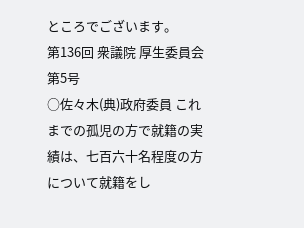ところでございます。
第136回 衆議院 厚生委員会 第5号
○佐々木(典)政府委員 これまでの孤児の方で就籍の実績は、七百六十名程度の方について就籍をし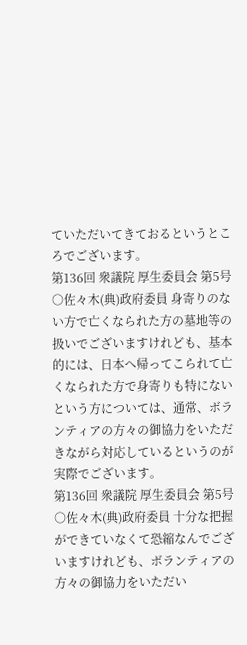ていただいてきておるというところでございます。
第136回 衆議院 厚生委員会 第5号
○佐々木(典)政府委員 身寄りのない方で亡くなられた方の墓地等の扱いでございますけれども、基本的には、日本へ帰ってこられて亡くなられた方で身寄りも特にないという方については、通常、ボランティアの方々の御協力をいただきながら対応しているというのが実際でございます。
第136回 衆議院 厚生委員会 第5号
○佐々木(典)政府委員 十分な把握ができていなくて恐縮なんでございますけれども、ボランティアの方々の御協力をいただい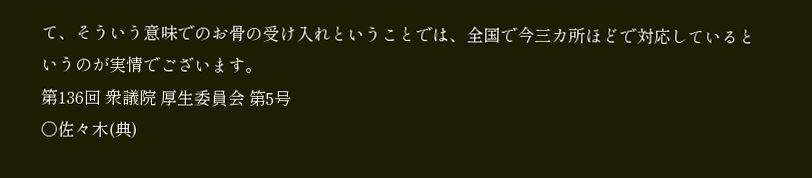て、そういう意味でのお骨の受け入れということでは、全国で今三カ所ほどで対応しているというのが実情でございます。
第136回 衆議院 厚生委員会 第5号
○佐々木(典)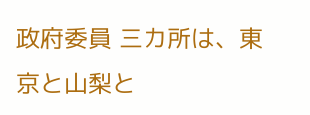政府委員 三カ所は、東京と山梨と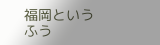福岡というふう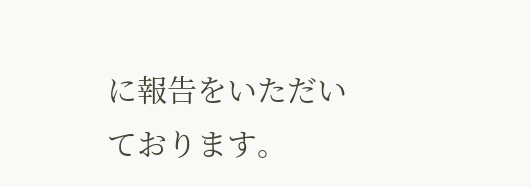に報告をいただいております。